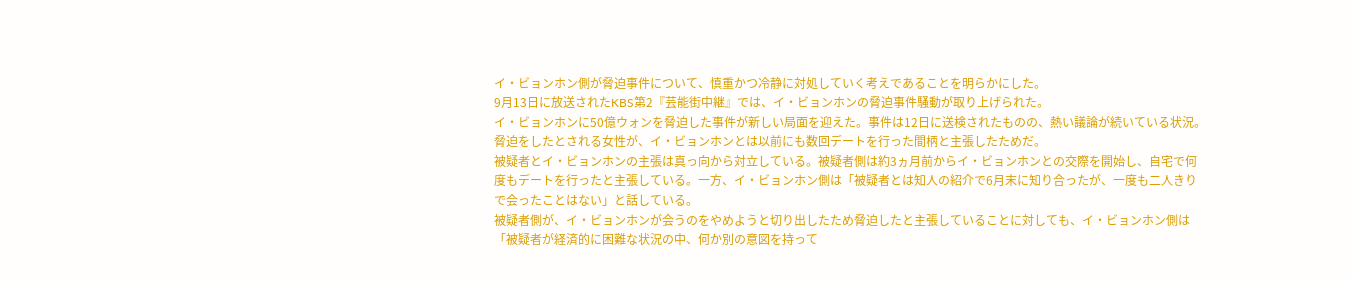イ・ビョンホン側が脅迫事件について、慎重かつ冷静に対処していく考えであることを明らかにした。
9月13日に放送されたKBS第2『芸能街中継』では、イ・ビョンホンの脅迫事件騒動が取り上げられた。
イ・ビョンホンに50億ウォンを脅迫した事件が新しい局面を迎えた。事件は12日に送検されたものの、熱い議論が続いている状況。脅迫をしたとされる女性が、イ・ビョンホンとは以前にも数回デートを行った間柄と主張したためだ。
被疑者とイ・ビョンホンの主張は真っ向から対立している。被疑者側は約3ヵ月前からイ・ビョンホンとの交際を開始し、自宅で何度もデートを行ったと主張している。一方、イ・ビョンホン側は「被疑者とは知人の紹介で6月末に知り合ったが、一度も二人きりで会ったことはない」と話している。
被疑者側が、イ・ビョンホンが会うのをやめようと切り出したため脅迫したと主張していることに対しても、イ・ビョンホン側は「被疑者が経済的に困難な状況の中、何か別の意図を持って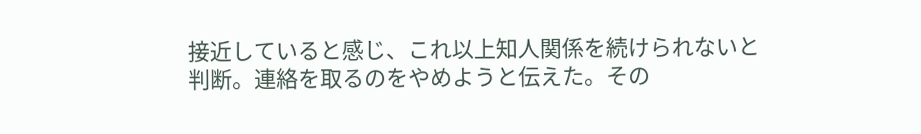接近していると感じ、これ以上知人関係を続けられないと判断。連絡を取るのをやめようと伝えた。その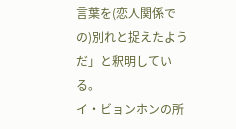言葉を(恋人関係での)別れと捉えたようだ」と釈明している。
イ・ビョンホンの所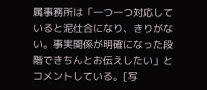属事務所は「一つ一つ対応していると泥仕合になり、きりがない。事実関係が明確になった段階できちんとお伝えしたい」とコメントしている。[写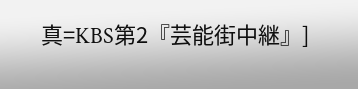真=KBS第2『芸能街中継』]